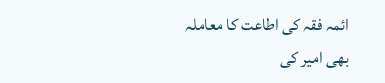ائمہ فقہ کی اطاعت کا معاملہ بھی امیر کی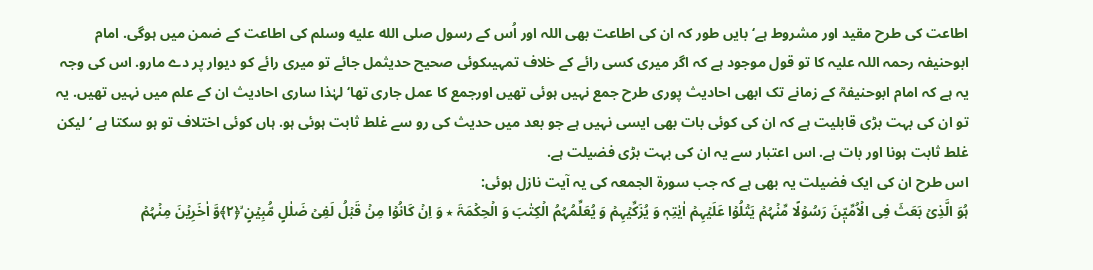اطاعت کی طرح مقید اور مشروط ہے‘ بایں طور کہ ان کی اطاعت بھی اللہ اور اُس کے رسول صلى الله عليه وسلم کی اطاعت کے ضمن میں ہوگی. امام ابوحنیفہ رحمہ اللہ علیہ کا تو قول موجود ہے کہ اگر میری کسی رائے کے خلاف تمہیںکوئی صحیح حدیثمل جائے تو میری رائے کو دیوار پر دے مارو. اس کی وجہ یہ ہے کہ امام ابوحنیفہؒ کے زمانے تک ابھی احادیث پوری طرح جمع نہیں ہوئی تھیں اورجمع کا عمل جاری تھا‘ لہٰذا ساری احادیث ان کے علم میں نہیں تھیں. یہ تو ان کی بہت بڑی قابلیت ہے کہ ان کی کوئی بات بھی ایسی نہیں ہے جو بعد میں حدیث کی رو سے غلط ثابت ہوئی ہو. ہاں کوئی اختلاف تو ہو سکتا ہے ‘ لیکن غلط ثابت ہونا اور بات ہے. اس اعتبار سے یہ ان کی بہت بڑی فضیلت ہے.
اس طرح ان کی ایک فضیلت یہ بھی ہے کہ جب سورۃ الجمعہ کی یہ آیت نازل ہوئی:
ہُوَ الَّذِیۡ بَعَثَ فِی الۡاُمِّیّٖنَ رَسُوۡلًا مِّنۡہُمۡ یَتۡلُوۡا عَلَیۡہِمۡ اٰیٰتِہٖ وَ یُزَکِّیۡہِمۡ وَ یُعَلِّمُہُمُ الۡکِتٰبَ وَ الۡحِکۡمَۃَ ٭ وَ اِنۡ کَانُوۡا مِنۡ قَبۡلُ لَفِیۡ ضَلٰلٍ مُّبِیۡنٍ ۙ﴿۲﴾وَّ اٰخَرِیۡنَ مِنۡہُمۡ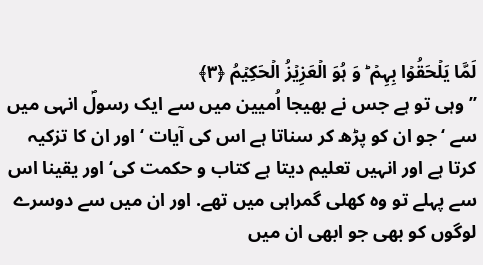لَمَّا یَلۡحَقُوۡا بِہِمۡ ؕ وَ ہُوَ الۡعَزِیۡزُ الۡحَکِیۡمُ ﴿۳﴾
’’وہی تو ہے جس نے بھیجا اُمیین میں سے ایک رسولؐ انہی میں سے ‘جو ان کو پڑھ کر سناتا ہے اس کی آیات ‘ اور ان کا تزکیہ کرتا ہے اور انہیں تعلیم دیتا ہے کتاب و حکمت کی‘ اور یقینا اس سے پہلے تو وہ کھلی گمراہی میں تھے. اور ان میں سے دوسرے لوگوں کو بھی جو ابھی ان میں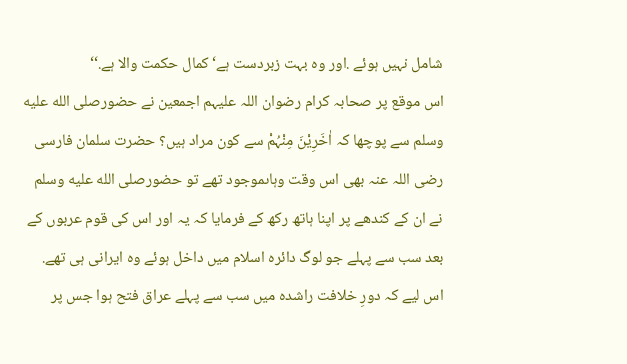شامل نہیں ہوئے .اور وہ بہت زبردست ہے‘ کمال حکمت والا ہے.‘‘
اس موقع پر صحابہ کرام رضوان اللہ علیہم اجمعین نے حضورصلى الله عليه وسلم سے پوچھا کہ اٰخَرِیْنَ مِنْہُمْ سے کون مراد ہیں؟ حضرت سلمان فارسی رضی اللہ عنہ بھی اس وقت وہاںموجود تھے تو حضورصلى الله عليه وسلم نے ان کے کندھے پر اپنا ہاتھ رکھ کے فرمایا کہ یہ اور اس کی قوم عربوں کے بعد سب سے پہلے جو لوگ دائرہ اسلام میں داخل ہوئے وہ ایرانی ہی تھے. اس لیے کہ دورِ خلافت راشدہ میں سب سے پہلے عراق فتح ہوا جس پر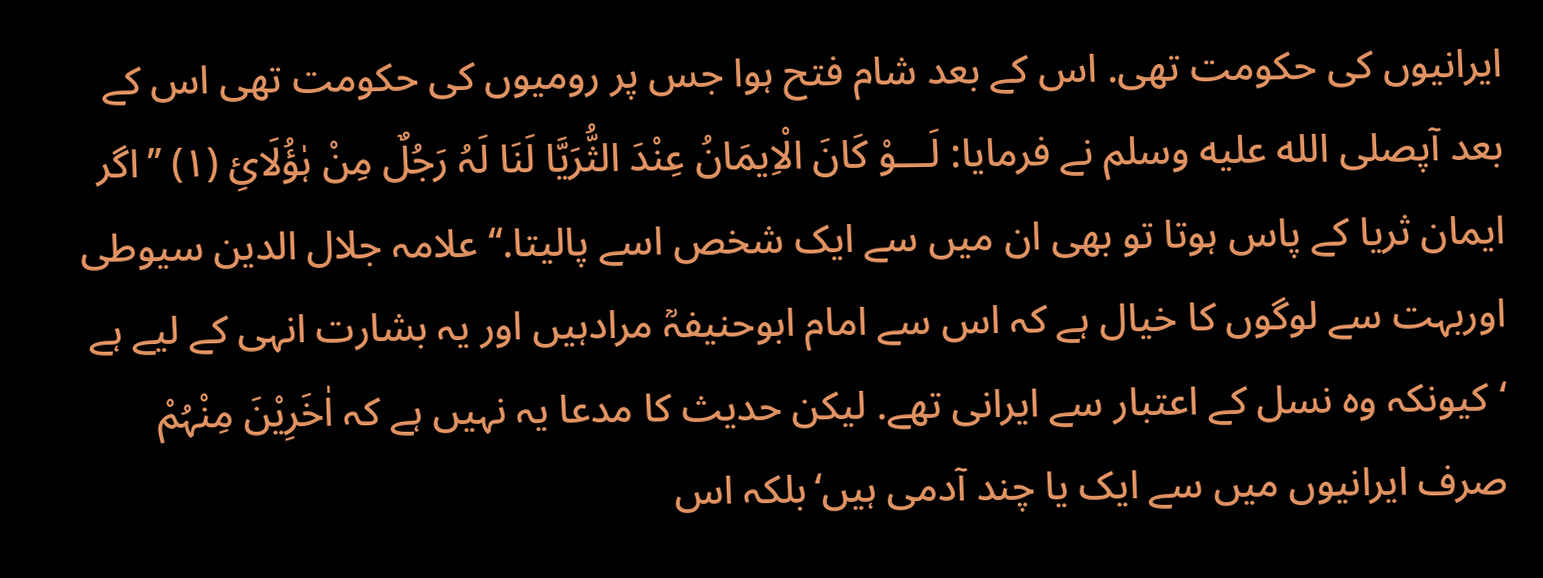ایرانیوں کی حکومت تھی. اس کے بعد شام فتح ہوا جس پر رومیوں کی حکومت تھی اس کے بعد آپصلى الله عليه وسلم نے فرمایا: لَـــوْ کَانَ الْاِیمَانُ عِنْدَ الثُّرَیَّا لَنَا لَہُ رَجُلٌ مِنْ ہٰؤُلَائِ (۱) ’’اگر ایمان ثریا کے پاس ہوتا تو بھی ان میں سے ایک شخص اسے پالیتا.‘‘ علامہ جلال الدین سیوطی اوربہت سے لوگوں کا خیال ہے کہ اس سے امام ابوحنیفہؒ مرادہیں اور یہ بشارت انہی کے لیے ہے ‘کیونکہ وہ نسل کے اعتبار سے ایرانی تھے. لیکن حدیث کا مدعا یہ نہیں ہے کہ اٰخَرِیْنَ مِنْہُمْ صرف ایرانیوں میں سے ایک یا چند آدمی ہیں‘بلکہ اس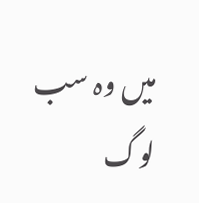میں وہ سب لوگ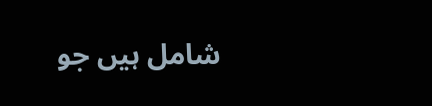شامل ہیں جو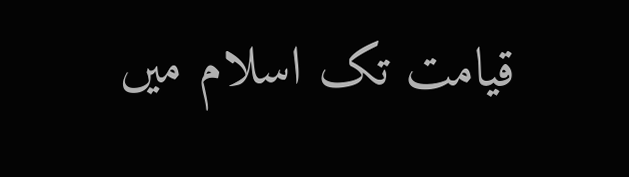قیامت تک اسلام میں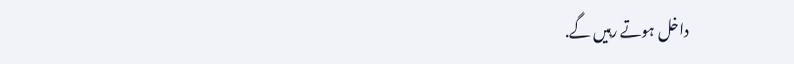داخل ہوتے رہیں گے.